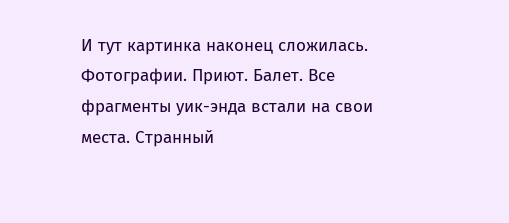И тут картинка наконец сложилась. Фотографии. Приют. Балет. Все фрагменты уик-энда встали на свои места. Странный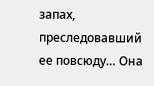запах, преследовавший ее повсюду… Она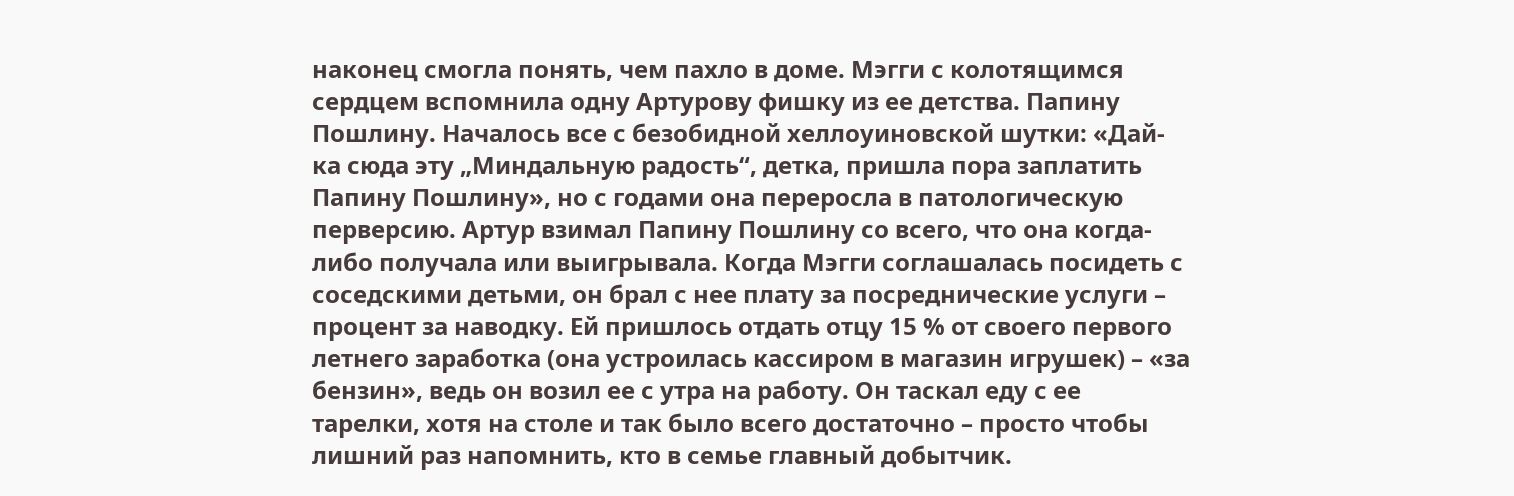наконец смогла понять, чем пахло в доме. Мэгги с колотящимся сердцем вспомнила одну Артурову фишку из ее детства. Папину Пошлину. Началось все с безобидной хеллоуиновской шутки: «Дай-ка сюда эту „Миндальную радость“, детка, пришла пора заплатить Папину Пошлину», но с годами она переросла в патологическую перверсию. Артур взимал Папину Пошлину со всего, что она когда-либо получала или выигрывала. Когда Мэгги соглашалась посидеть с соседскими детьми, он брал с нее плату за посреднические услуги – процент за наводку. Ей пришлось отдать отцу 15 % от своего первого летнего заработка (она устроилась кассиром в магазин игрушек) – «за бензин», ведь он возил ее с утра на работу. Он таскал еду с ее тарелки, хотя на столе и так было всего достаточно – просто чтобы лишний раз напомнить, кто в семье главный добытчик.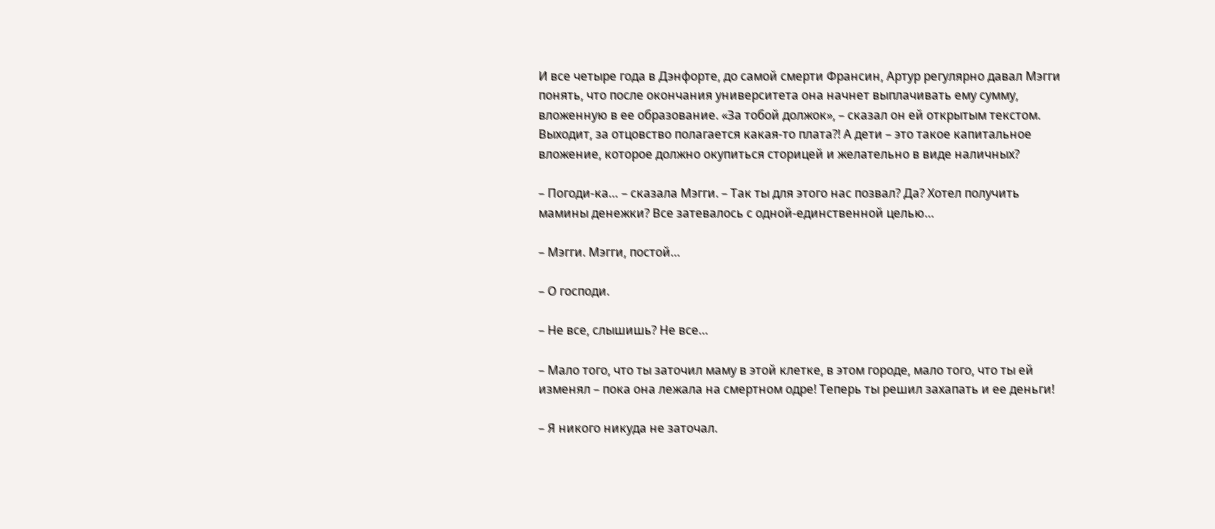И все четыре года в Дэнфорте, до самой смерти Франсин, Артур регулярно давал Мэгги понять, что после окончания университета она начнет выплачивать ему сумму, вложенную в ее образование. «За тобой должок», – сказал он ей открытым текстом. Выходит, за отцовство полагается какая-то плата?! А дети – это такое капитальное вложение, которое должно окупиться сторицей и желательно в виде наличных?

– Погоди-ка… – сказала Мэгги. – Так ты для этого нас позвал? Да? Хотел получить мамины денежки? Все затевалось с одной-единственной целью…

– Мэгги. Мэгги, постой…

– О господи.

– Не все, слышишь? Не все…

– Мало того, что ты заточил маму в этой клетке, в этом городе, мало того, что ты ей изменял – пока она лежала на смертном одре! Теперь ты решил захапать и ее деньги!

– Я никого никуда не заточал.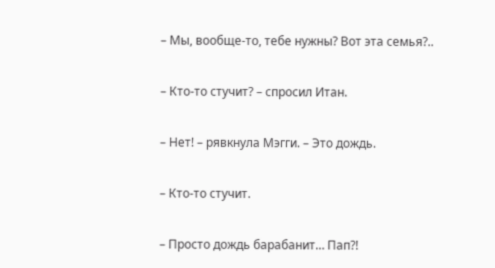– Мы, вообще-то, тебе нужны? Вот эта семья?..

– Кто-то стучит? – спросил Итан.

– Нет! – рявкнула Мэгги. – Это дождь.

– Кто-то стучит.

– Просто дождь барабанит… Пап?!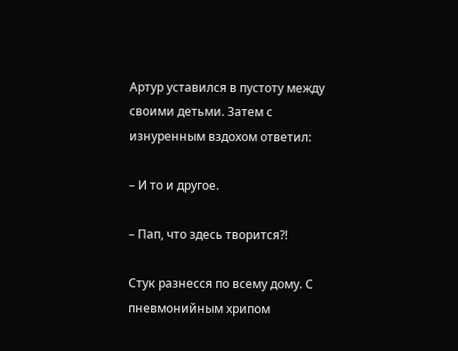Артур уставился в пустоту между своими детьми. Затем с изнуренным вздохом ответил:

– И то и другое.

– Пап, что здесь творится?!

Стук разнесся по всему дому. С пневмонийным хрипом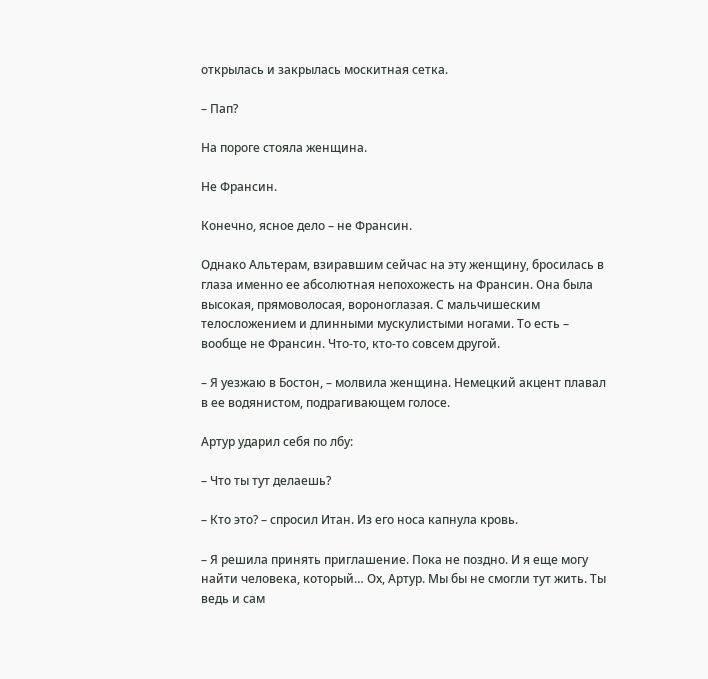открылась и закрылась москитная сетка.

– Пап?

На пороге стояла женщина.

Не Франсин.

Конечно, ясное дело – не Франсин.

Однако Альтерам, взиравшим сейчас на эту женщину, бросилась в глаза именно ее абсолютная непохожесть на Франсин. Она была высокая, прямоволосая, вороноглазая. С мальчишеским телосложением и длинными мускулистыми ногами. То есть – вообще не Франсин. Что-то, кто-то совсем другой.

– Я уезжаю в Бостон, – молвила женщина. Немецкий акцент плавал в ее водянистом, подрагивающем голосе.

Артур ударил себя по лбу:

– Что ты тут делаешь?

– Кто это? – спросил Итан. Из его носа капнула кровь.

– Я решила принять приглашение. Пока не поздно. И я еще могу найти человека, который… Ох, Артур. Мы бы не смогли тут жить. Ты ведь и сам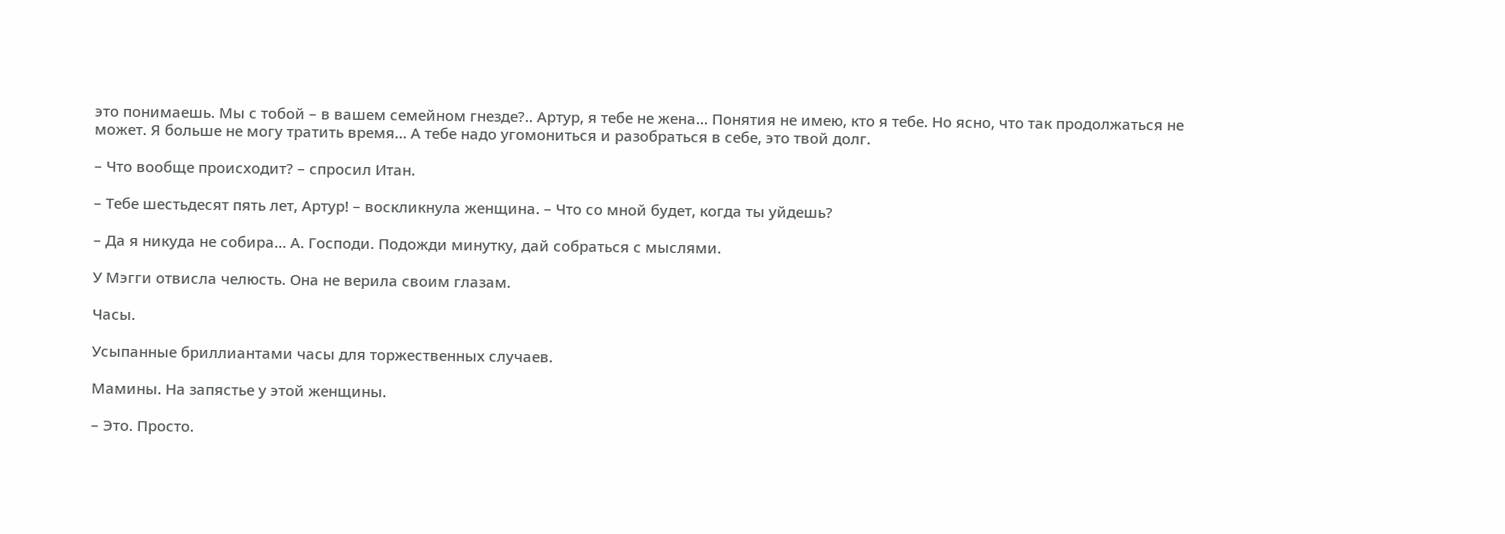это понимаешь. Мы с тобой – в вашем семейном гнезде?.. Артур, я тебе не жена… Понятия не имею, кто я тебе. Но ясно, что так продолжаться не может. Я больше не могу тратить время… А тебе надо угомониться и разобраться в себе, это твой долг.

– Что вообще происходит? – спросил Итан.

– Тебе шестьдесят пять лет, Артур! – воскликнула женщина. – Что со мной будет, когда ты уйдешь?

– Да я никуда не собира… А. Господи. Подожди минутку, дай собраться с мыслями.

У Мэгги отвисла челюсть. Она не верила своим глазам.

Часы.

Усыпанные бриллиантами часы для торжественных случаев.

Мамины. На запястье у этой женщины.

– Это. Просто.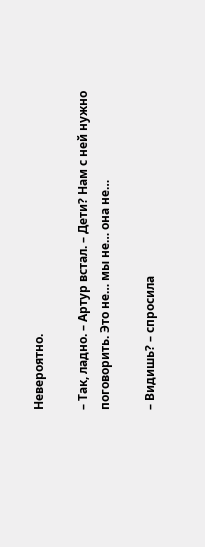Невероятно.

– Так, ладно. – Артур встал. – Дети? Нам с ней нужно поговорить. Это не… мы не… она не…

– Видишь? – спросила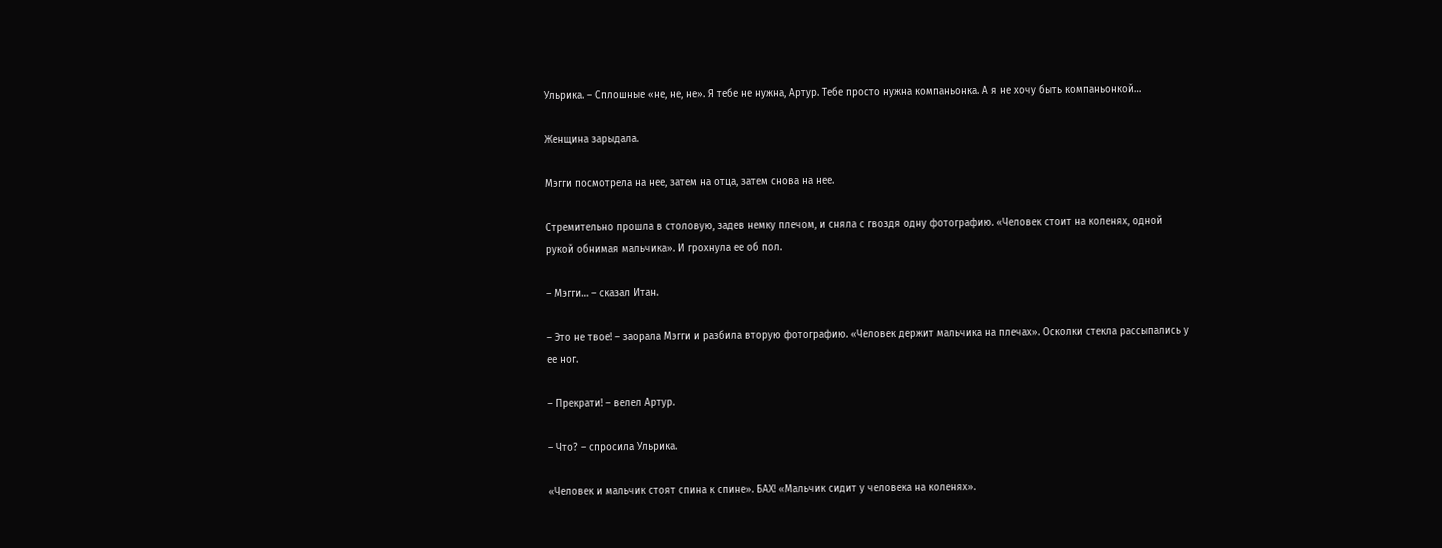Ульрика. – Сплошные «не, не, не». Я тебе не нужна, Артур. Тебе просто нужна компаньонка. А я не хочу быть компаньонкой…

Женщина зарыдала.

Мэгги посмотрела на нее, затем на отца, затем снова на нее.

Стремительно прошла в столовую, задев немку плечом, и сняла с гвоздя одну фотографию. «Человек стоит на коленях, одной рукой обнимая мальчика». И грохнула ее об пол.

– Мэгги… – сказал Итан.

– Это не твое! – заорала Мэгги и разбила вторую фотографию. «Человек держит мальчика на плечах». Осколки стекла рассыпались у ее ног.

– Прекрати! – велел Артур.

– Что? – спросила Ульрика.

«Человек и мальчик стоят спина к спине». БАХ! «Мальчик сидит у человека на коленях».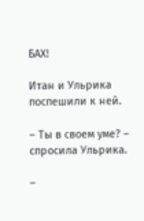БАХ!

Итан и Ульрика поспешили к ней.

– Ты в своем уме? – спросила Ульрика.

–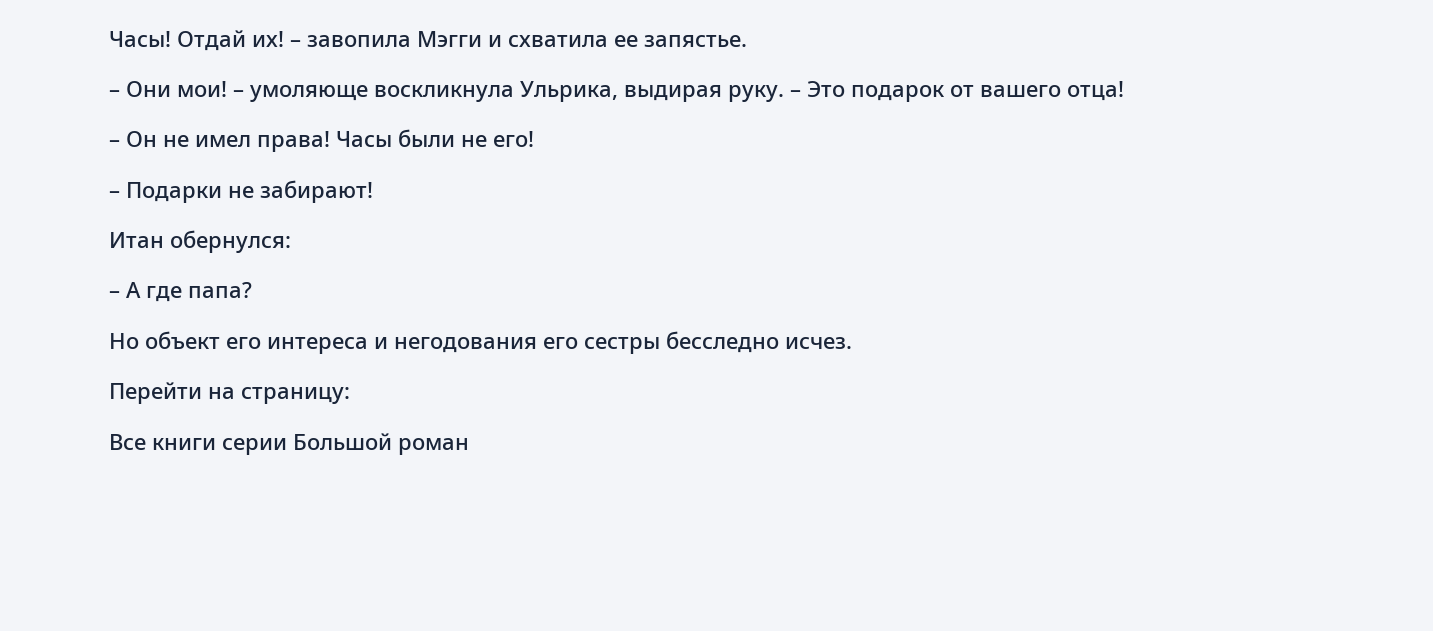Часы! Отдай их! – завопила Мэгги и схватила ее запястье.

– Они мои! – умоляюще воскликнула Ульрика, выдирая руку. – Это подарок от вашего отца!

– Он не имел права! Часы были не его!

– Подарки не забирают!

Итан обернулся:

– А где папа?

Но объект его интереса и негодования его сестры бесследно исчез.

Перейти на страницу:

Все книги серии Большой роман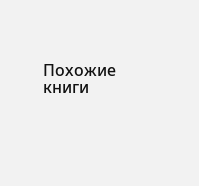Похожие книги